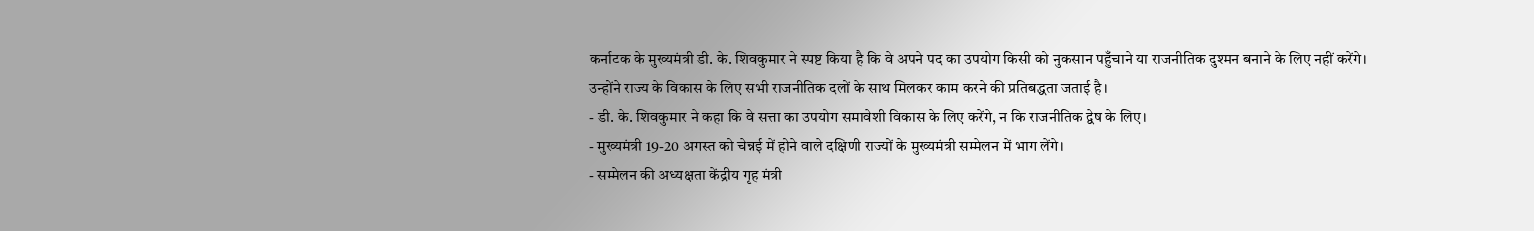कर्नाटक के मुख्यमंत्री डी. के. शिवकुमार ने स्पष्ट किया है कि वे अपने पद का उपयोग किसी को नुकसान पहुँचाने या राजनीतिक दुश्मन बनाने के लिए नहीं करेंगे। उन्होंने राज्य के विकास के लिए सभी राजनीतिक दलों के साथ मिलकर काम करने की प्रतिबद्धता जताई है।
- डी. के. शिवकुमार ने कहा कि वे सत्ता का उपयोग समावेशी विकास के लिए करेंगे, न कि राजनीतिक द्वेष के लिए।
- मुख्यमंत्री 19-20 अगस्त को चेन्नई में होने वाले दक्षिणी राज्यों के मुख्यमंत्री सम्मेलन में भाग लेंगे।
- सम्मेलन की अध्यक्षता केंद्रीय गृह मंत्री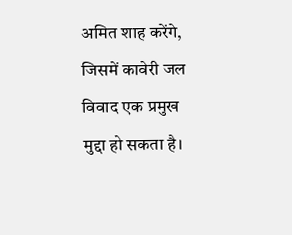अमित शाह करेंगे, जिसमें कावेरी जल विवाद एक प्रमुख मुद्दा हो सकता है।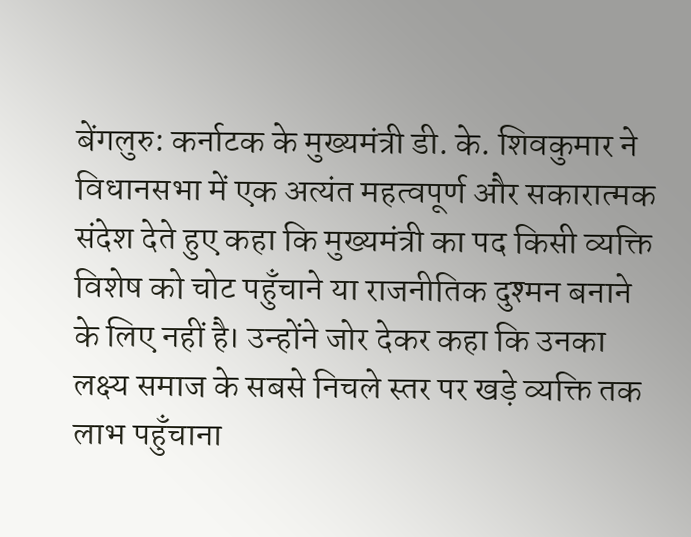बेंगलुरु: कर्नाटक के मुख्यमंत्री डी. के. शिवकुमार ने विधानसभा में एक अत्यंत महत्वपूर्ण और सकारात्मक संदेश देते हुए कहा कि मुख्यमंत्री का पद किसी व्यक्ति विशेष को चोट पहुँचाने या राजनीतिक दुश्मन बनाने के लिए नहीं है। उन्होंने जोर देकर कहा कि उनका लक्ष्य समाज के सबसे निचले स्तर पर खड़े व्यक्ति तक लाभ पहुँचाना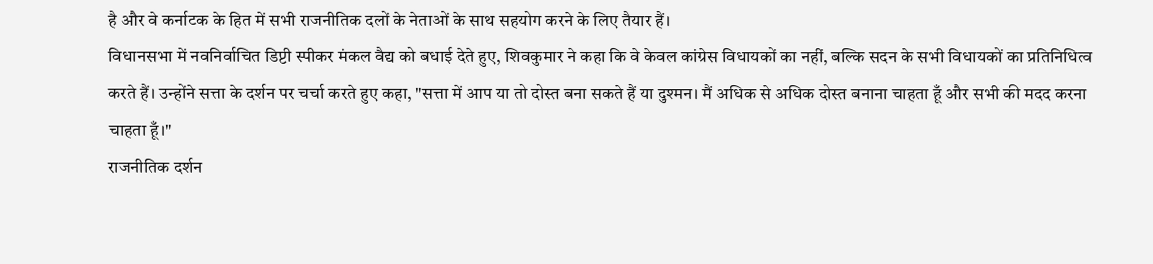है और वे कर्नाटक के हित में सभी राजनीतिक दलों के नेताओं के साथ सहयोग करने के लिए तैयार हैं।
विधानसभा में नवनिर्वाचित डिप्टी स्पीकर मंकल वैद्य को बधाई देते हुए, शिवकुमार ने कहा कि वे केवल कांग्रेस विधायकों का नहीं, बल्कि सदन के सभी विधायकों का प्रतिनिधित्व करते हैं। उन्होंने सत्ता के दर्शन पर चर्चा करते हुए कहा, "सत्ता में आप या तो दोस्त बना सकते हैं या दुश्मन। मैं अधिक से अधिक दोस्त बनाना चाहता हूँ और सभी की मदद करना चाहता हूँ।"
राजनीतिक दर्शन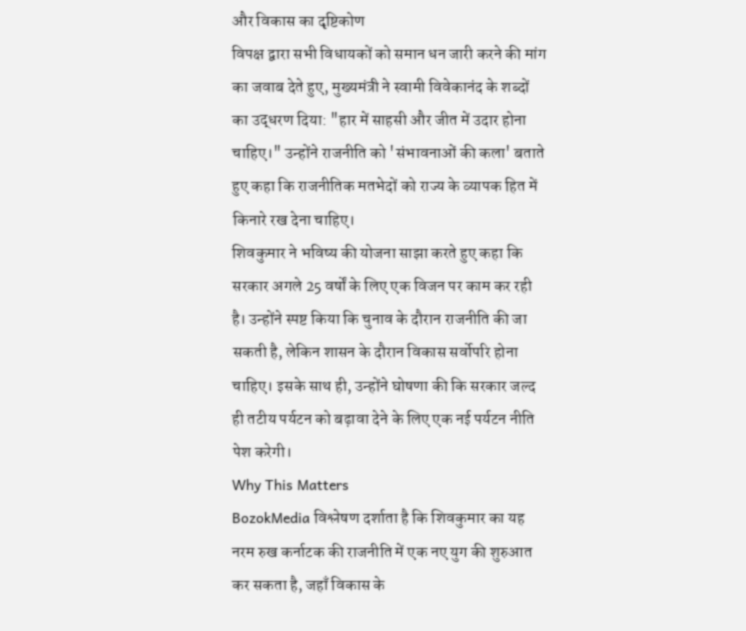और विकास का दृष्टिकोण
विपक्ष द्वारा सभी विधायकों को समान धन जारी करने की मांग का जवाब देते हुए, मुख्यमंत्री ने स्वामी विवेकानंद के शब्दों का उद्धरण दिया: "हार में साहसी और जीत में उदार होना चाहिए।" उन्होंने राजनीति को 'संभावनाओं की कला' बताते हुए कहा कि राजनीतिक मतभेदों को राज्य के व्यापक हित में किनारे रख देना चाहिए।
शिवकुमार ने भविष्य की योजना साझा करते हुए कहा कि सरकार अगले 25 वर्षों के लिए एक विजन पर काम कर रही है। उन्होंने स्पष्ट किया कि चुनाव के दौरान राजनीति की जा सकती है, लेकिन शासन के दौरान विकास सर्वोपरि होना चाहिए। इसके साथ ही, उन्होंने घोषणा की कि सरकार जल्द ही तटीय पर्यटन को बढ़ावा देने के लिए एक नई पर्यटन नीति पेश करेगी।
Why This Matters
BozokMedia विश्लेषण दर्शाता है कि शिवकुमार का यह नरम रुख कर्नाटक की राजनीति में एक नए युग की शुरुआत कर सकता है, जहाँ विकास के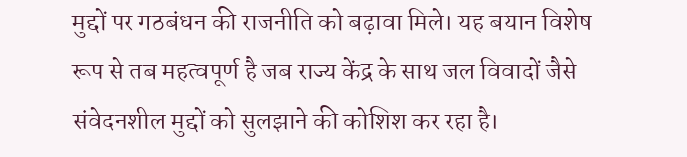मुद्दों पर गठबंधन की राजनीति को बढ़ावा मिले। यह बयान विशेष रूप से तब महत्वपूर्ण है जब राज्य केंद्र के साथ जल विवादों जैसे संवेदनशील मुद्दों को सुलझाने की कोशिश कर रहा है।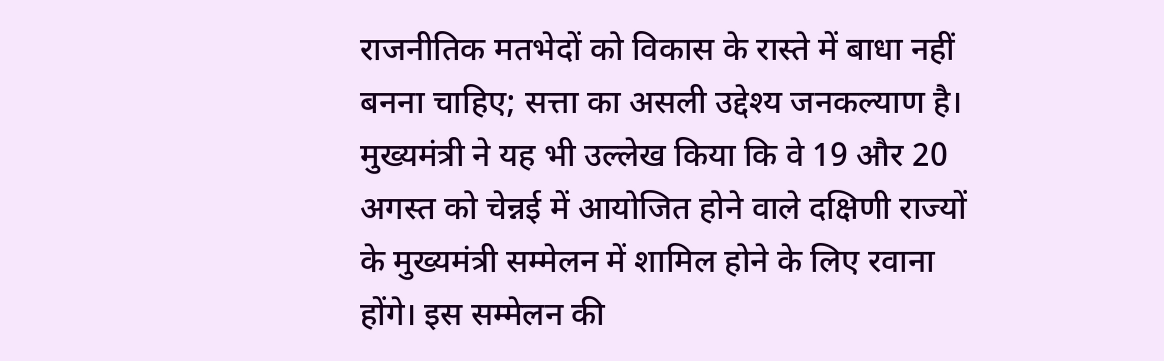राजनीतिक मतभेदों को विकास के रास्ते में बाधा नहीं बनना चाहिए; सत्ता का असली उद्देश्य जनकल्याण है।
मुख्यमंत्री ने यह भी उल्लेख किया कि वे 19 और 20 अगस्त को चेन्नई में आयोजित होने वाले दक्षिणी राज्यों के मुख्यमंत्री सम्मेलन में शामिल होने के लिए रवाना होंगे। इस सम्मेलन की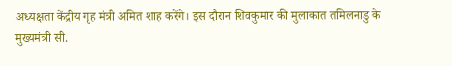अध्यक्षता केंद्रीय गृह मंत्री अमित शाह करेंगे। इस दौरान शिवकुमार की मुलाकात तमिलनाडु के मुख्यमंत्री सी.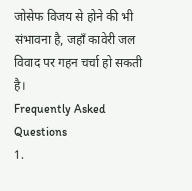जोसेफ विजय से होने की भी संभावना है, जहाँ कावेरी जल विवाद पर गहन चर्चा हो सकती है।
Frequently Asked Questions
1.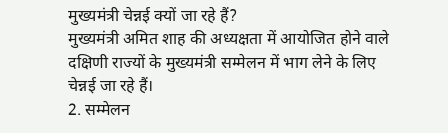मुख्यमंत्री चेन्नई क्यों जा रहे हैं?
मुख्यमंत्री अमित शाह की अध्यक्षता में आयोजित होने वाले दक्षिणी राज्यों के मुख्यमंत्री सम्मेलन में भाग लेने के लिए चेन्नई जा रहे हैं।
2. सम्मेलन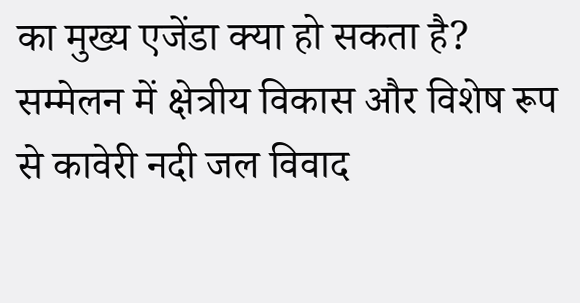का मुख्य एजेंडा क्या हो सकता है?
सम्मेलन में क्षेत्रीय विकास और विशेष रूप से कावेरी नदी जल विवाद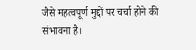जैसे महत्वपूर्ण मुद्दों पर चर्चा होने की संभावना है।